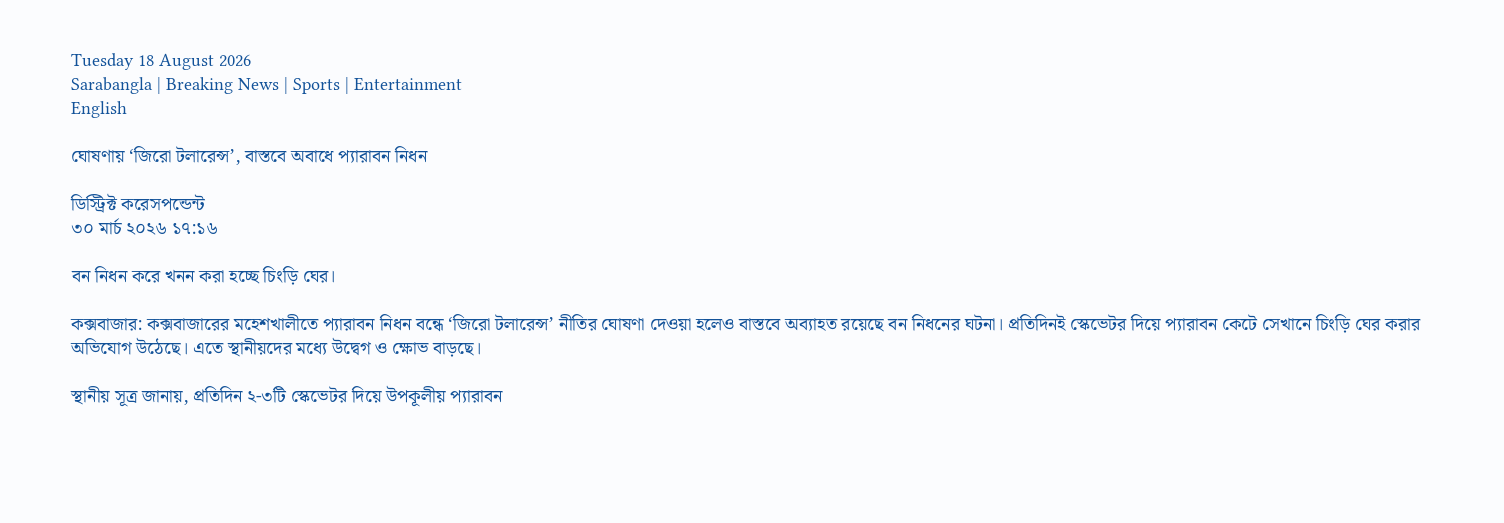Tuesday 18 August 2026
Sarabangla | Breaking News | Sports | Entertainment
English

ঘোষণায় ‘জিরো টলারেন্স’, বাস্তবে অবাধে প্যারাবন নিধন

ডিস্ট্রিক্ট করেসপন্ডেন্ট
৩০ মার্চ ২০২৬ ১৭:১৬

বন নিধন করে খনন করা হচ্ছে চিংড়ি ঘের।

কক্সবাজার: কক্সবাজারের মহেশখালীতে প্যারাবন নিধন বন্ধে ‘জিরো টলারেন্স’ নীতির ঘোষণা দেওয়া হলেও বাস্তবে অব্যাহত রয়েছে বন নিধনের ঘটনা। প্রতিদিনই স্কেভেটর দিয়ে প্যারাবন কেটে সেখানে চিংড়ি ঘের করার অভিযোগ উঠেছে। এতে স্থানীয়দের মধ্যে উদ্বেগ ও ক্ষোভ বাড়ছে।

স্থানীয় সূত্র জানায়, প্রতিদিন ২-৩টি স্কেভেটর দিয়ে উপকূলীয় প্যারাবন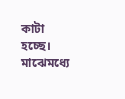কাটা হচ্ছে। মাঝেমধ্যে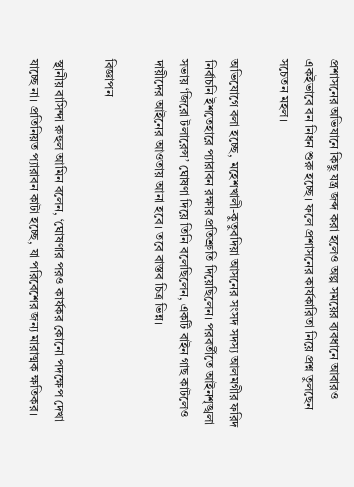প্রশাসনের অভিযানে কিছু যন্ত্র জব্দ করা হলেও অল্প সময়ের ব্যবধানে আবারও একইভাবে বন নিধন শুরু হচ্ছে। ফলে প্রশাসনের কার্যকারিতা নিয়ে প্রশ্ন তুলছেন সচেতন মহল।

অভিযোগে বলা হচ্ছে, মহেশখালী-কুতুবদিয়া আসনের সংসদ সদস্য আলমগীর ফরিদ নির্বাচনি ইশতেহারে প্যারাবন রক্ষার প্রতিশ্রুতি দিয়েছিলেন। পরবর্তীতে আইনশৃঙ্খলা সভায় ‘জিরো টলারেন্স’ ঘোষণা দিয়ে তিনি বলেছিলেন, একটি বাইন গাছ কাটলেও দায়ীদের আইনের আওতায় আনা হবে। তবে বাস্তব চিত্র ভিন্ন।

বিজ্ঞাপন

স্থানীয় বাসিন্দা রুহুল আমিন বলেন, ‘ঘোষণার পরও কার্যকর কোনো পদক্ষেপ দেখা যাচ্ছে না। প্রতিনিয়ত প্যারাবন কাটা হচ্ছে, যা পরিবেশের জন্য মারাত্মক ক্ষতিকর।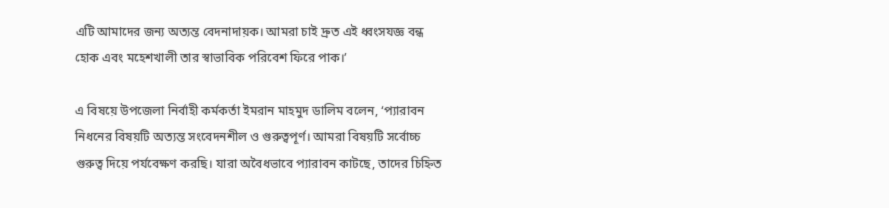এটি আমাদের জন্য অত্যন্ত বেদনাদায়ক। আমরা চাই দ্রুত এই ধ্বংসযজ্ঞ বন্ধ হোক এবং মহেশখালী তার স্বাভাবিক পরিবেশ ফিরে পাক।’

এ বিষয়ে উপজেলা নির্বাহী কর্মকর্তা ইমরান মাহমুদ ডালিম বলেন, ‘প্যারাবন নিধনের বিষয়টি অত্যন্ত সংবেদনশীল ও গুরুত্বপূর্ণ। আমরা বিষয়টি সর্বোচ্চ গুরুত্ব দিয়ে পর্যবেক্ষণ করছি। যারা অবৈধভাবে প্যারাবন কাটছে, তাদের চিহ্নিত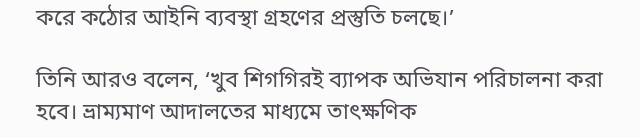করে কঠোর আইনি ব্যবস্থা গ্রহণের প্রস্তুতি চলছে।’

তিনি আরও বলেন, ‘খুব শিগগিরই ব্যাপক অভিযান পরিচালনা করা হবে। ভ্রাম্যমাণ আদালতের মাধ্যমে তাৎক্ষণিক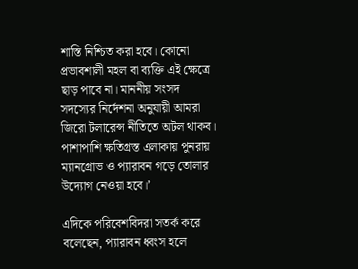শাস্তি নিশ্চিত করা হবে। কোনো প্রভাবশালী মহল বা ব্যক্তি এই ক্ষেত্রে ছাড় পাবে না। মাননীয় সংসদ সদস্যের নির্দেশনা অনুযায়ী আমরা জিরো টলারেন্স নীতিতে অটল থাকব। পাশাপাশি ক্ষতিগ্রস্ত এলাকায় পুনরায় ম্যানগ্রোভ ও প্যারাবন গড়ে তোলার উদ্যোগ নেওয়া হবে।’

এদিকে পরিবেশবিদরা সতর্ক করে বলেছেন, প্যারাবন ধ্বংস হলে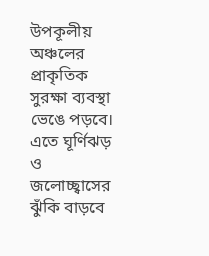উপকূলীয় অঞ্চলের প্রাকৃতিক সুরক্ষা ব্যবস্থা ভেঙে পড়বে। এতে ঘূর্ণিঝড় ও জলোচ্ছ্বাসের ঝুঁকি বাড়বে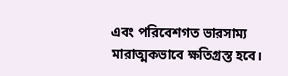এবং পরিবেশগত ভারসাম্য মারাত্মকভাবে ক্ষতিগ্রস্ত হবে।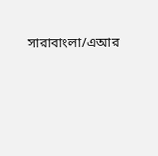সারাবাংলা/এআর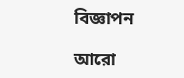বিজ্ঞাপন

আরো